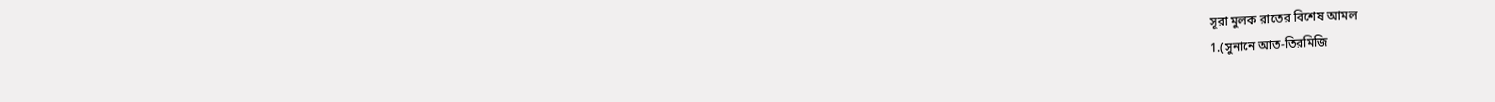সূরা মুলক রাতের বিশেষ আমল
1.(সুনানে আত-তিরমিজি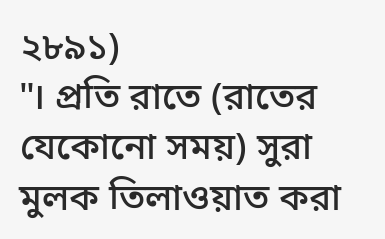২৮৯১)
"। প্রতি রাতে (রাতের যেকোনো সময়) সুরা মুলক তিলাওয়াত করা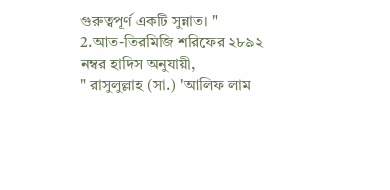গুরুত্বপূর্ণ একটি সুন্নাত। "
2.আত-তিরমিজি শরিফের ২৮৯২ নম্বর হাদিস অনুযায়ী,
" রাসুলুল্লাহ (সা.) 'আলিফ লাম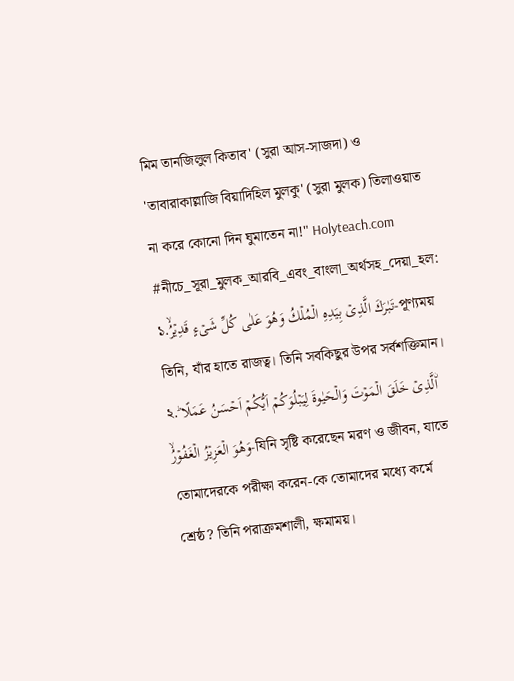মিম তানজিলুল কিতাব' (সুরা আস-সাজদা) ও 'তাবারাকাল্লাজি বিয়াদিহিল মুলকু' (সুরা মুলক) তিলাওয়াত না করে কোনো দিন ঘুমাতেন না!" Holyteach.com
#নীচে_সূরা_মুলক_আরবি_এবং_বাংলা_অর্থসহ_দেয়া_হল:
১.تَبٰرَكَ الَّذِىۡ بِيَدِهِ الۡمُلۡكُ وَهُوَ عَلٰى كُلِّ شَىۡءٍ قَدِيۡرُۙ-পূণ্যময় তিনি, যাঁর হাতে রাজত্ব। তিনি সবকিছুর উপর সর্বশক্তিমান।
২.اۨلَّذِىۡ خَلَقَ الۡمَوۡتَ وَالۡحَيٰوةَ لِيَبۡلُوَكُمۡ اَيُّكُمۡ اَحۡسَنُ عَمَلًا ؕ وَهُوَ الۡعَزِيۡزُ الۡغَفُوۡرُۙ-যিনি সৃষ্টি করেছেন মরণ ও জীবন, যাতে তোমাদেরকে পরীক্ষা করেন-কে তোমাদের মধ্যে কর্মে শ্রেষ্ঠ? তিনি পরাক্রমশালী, ক্ষমাময়।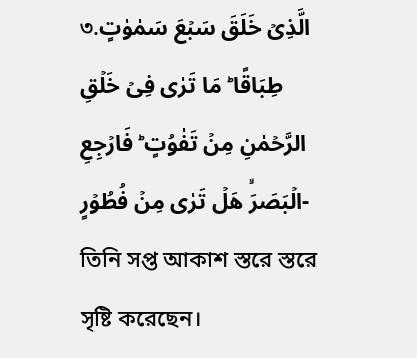৩.الَّذِىۡ خَلَقَ سَبۡعَ سَمٰوٰتٍ طِبَاقًا ؕ مَا تَرٰى فِىۡ خَلۡقِ الرَّحۡمٰنِ مِنۡ تَفٰوُتٍ ؕ فَارۡجِعِ الۡبَصَرَۙ هَلۡ تَرٰى مِنۡ فُطُوۡرٍ-তিনি সপ্ত আকাশ স্তরে স্তরে সৃষ্টি করেছেন।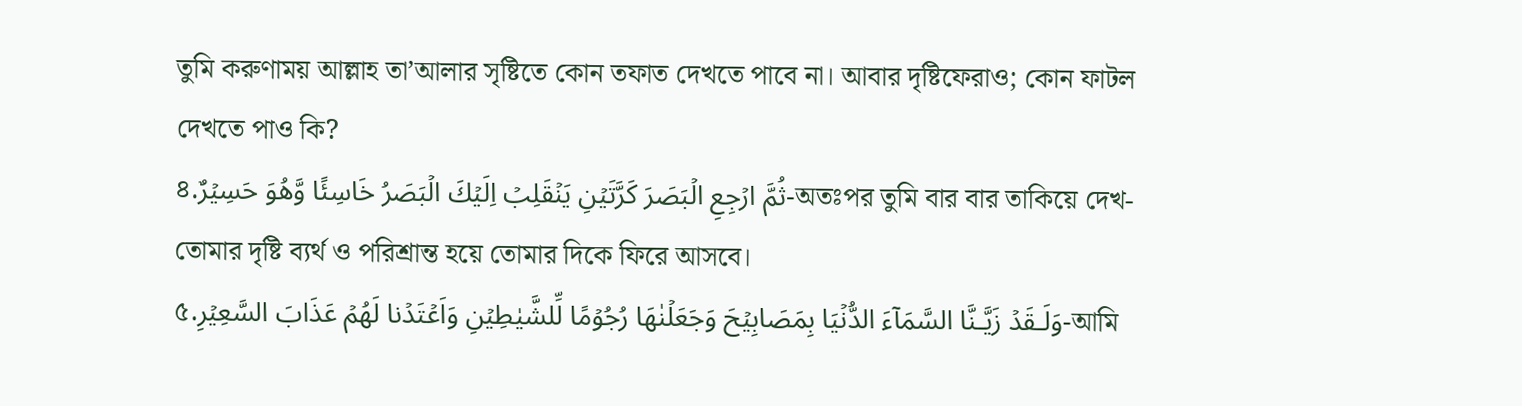তুমি করুণাময় আল্লাহ তা’আলার সৃষ্টিতে কোন তফাত দেখতে পাবে না। আবার দৃষ্টিফেরাও; কোন ফাটল দেখতে পাও কি?
৪.ثُمَّ ارۡجِعِ الۡبَصَرَ كَرَّتَيۡنِ يَنۡقَلِبۡ اِلَيۡكَ الۡبَصَرُ خَاسِئًا وَّهُوَ حَسِيۡرٌ-অতঃপর তুমি বার বার তাকিয়ে দেখ-তোমার দৃষ্টি ব্যর্থ ও পরিশ্রান্ত হয়ে তোমার দিকে ফিরে আসবে।
৫.وَلَـقَدۡ زَيَّـنَّا السَّمَآءَ الدُّنۡيَا بِمَصَابِيۡحَ وَجَعَلۡنٰهَا رُجُوۡمًا لِّلشَّيٰطِيۡنِ وَاَعۡتَدۡنا لَهُمۡ عَذَابَ السَّعِيۡرِ-আমি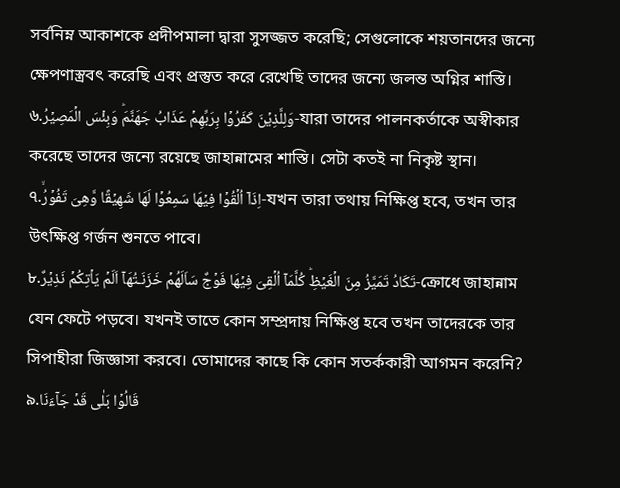সর্বনিম্ন আকাশকে প্রদীপমালা দ্বারা সুসজ্জত করেছি; সেগুলোকে শয়তানদের জন্যে ক্ষেপণাস্ত্রবৎ করেছি এবং প্রস্তুত করে রেখেছি তাদের জন্যে জলন্ত অগ্নির শাস্তি।
৬.وَلِلَّذِيۡنَ كَفَرُوۡا بِرَبِّهِمۡ عَذَابُ جَهَنَّمَؕ وَبِئۡسَ الۡمَصِيۡرُ-যারা তাদের পালনকর্তাকে অস্বীকার করেছে তাদের জন্যে রয়েছে জাহান্নামের শাস্তি। সেটা কতই না নিকৃষ্ট স্থান।
৭.اِذَاۤ اُلۡقُوۡا فِيۡهَا سَمِعُوۡا لَهَا شَهِيۡقًا وَّهِىَ تَفُوۡرُۙ-যখন তারা তথায় নিক্ষিপ্ত হবে, তখন তার উৎক্ষিপ্ত গর্জন শুনতে পাবে।
৮.تَكَادُ تَمَيَّزُ مِنَ الۡغَيۡظِؕ كُلَّمَاۤ اُلۡقِىَ فِيۡهَا فَوۡجٌ سَاَلَهُمۡ خَزَنَـتُهَاۤ اَلَمۡ يَاۡتِكُمۡ نَذِيۡرٌ-ক্রোধে জাহান্নাম যেন ফেটে পড়বে। যখনই তাতে কোন সম্প্রদায় নিক্ষিপ্ত হবে তখন তাদেরকে তার সিপাহীরা জিজ্ঞাসা করবে। তোমাদের কাছে কি কোন সতর্ককারী আগমন করেনি?
৯.قَالُوۡا بَلٰى قَدۡ جَآءَنَا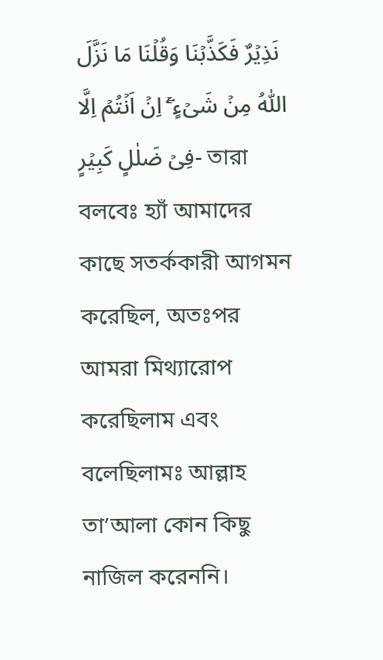نَذِيۡرٌ فَكَذَّبۡنَا وَقُلۡنَا مَا نَزَّلَ اللّٰهُ مِنۡ شَىۡءٍ ۖۚ اِنۡ اَنۡتُمۡ اِلَّا فِىۡ ضَلٰلٍ كَبِيۡرٍ- তারা বলবেঃ হ্যাঁ আমাদের কাছে সতর্ককারী আগমন করেছিল, অতঃপর আমরা মিথ্যারোপ করেছিলাম এবং বলেছিলামঃ আল্লাহ তা’আলা কোন কিছু নাজিল করেননি।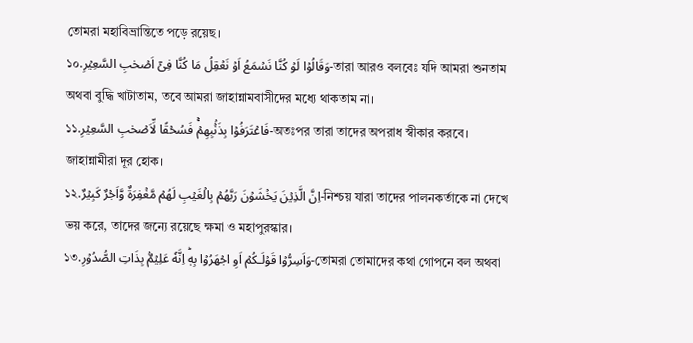তোমরা মহাবিভ্রান্তিতে পড়ে রয়েছ।
১০.وَقَالُوۡا لَوۡ كُنَّا نَسۡمَعُ اَوۡ نَعۡقِلُ مَا كُنَّا فِىۡۤ اَصۡحٰبِ السَّعِيۡرِ-তারা আরও বলবেঃ যদি আমরা শুনতাম অথবা বুদ্ধি খাটাতাম, তবে আমরা জাহান্নামবাসীদের মধ্যে থাকতাম না।
১১.فَاعۡتَرَفُوۡا بِذَنۡۢبِهِمۡۚ فَسُحۡقًا لِّاَصۡحٰبِ السَّعِيۡرِ-অতঃপর তারা তাদের অপরাধ স্বীকার করবে। জাহান্নামীরা দূর হোক।
১২.اِنَّ الَّذِيۡنَ يَخۡشَوۡنَ رَبَّهُمۡ بِالۡغَيۡبِ لَهُمۡ مَّغۡفِرَةٌ وَّاَجۡرٌ كَبِيۡرٌ-নিশ্চয় যারা তাদের পালনকর্তাকে না দেখে ভয় করে, তাদের জন্যে রয়েছে ক্ষমা ও মহাপুরস্কার।
১৩.وَاَسِرُّوۡا قَوۡلَـكُمۡ اَوِ اجۡهَرُوۡا بِهٖؕ اِنَّهٗ عَلِيۡمٌۢ بِذَاتِ الصُّدُوۡرِ-তোমরা তোমাদের কথা গোপনে বল অথবা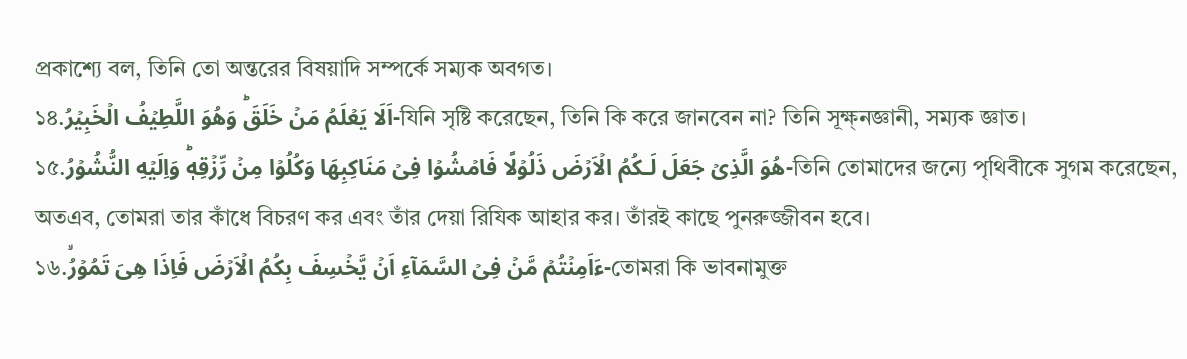প্রকাশ্যে বল, তিনি তো অন্তরের বিষয়াদি সম্পর্কে সম্যক অবগত।
১৪.اَلَا يَعۡلَمُ مَنۡ خَلَقَؕ وَهُوَ اللَّطِيۡفُ الۡخَبِيۡرُ-যিনি সৃষ্টি করেছেন, তিনি কি করে জানবেন না? তিনি সূক্ষ্নজ্ঞানী, সম্যক জ্ঞাত।
১৫.هُوَ الَّذِىۡ جَعَلَ لَـكُمُ الۡاَرۡضَ ذَلُوۡلًا فَامۡشُوۡا فِىۡ مَنَاكِبِهَا وَكُلُوۡا مِنۡ رِّزۡقِهٖؕ وَاِلَيۡهِ النُّشُوۡرُ-তিনি তোমাদের জন্যে পৃথিবীকে সুগম করেছেন, অতএব, তোমরা তার কাঁধে বিচরণ কর এবং তাঁর দেয়া রিযিক আহার কর। তাঁরই কাছে পুনরুজ্জীবন হবে।
১৬.ءَاَمِنۡتُمۡ مَّنۡ فِىۡ السَّمَآءِ اَنۡ يَّخۡسِفَ بِكُمُ الۡاَرۡضَ فَاِذَا هِىَ تَمُوۡرُۙ-তোমরা কি ভাবনামুক্ত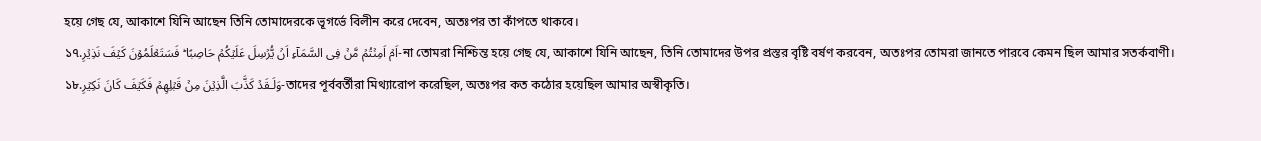হয়ে গেছ যে, আকাশে যিনি আছেন তিনি তোমাদেরকে ভূগর্ভে বিলীন করে দেবেন, অতঃপর তা কাঁপতে থাকবে।
১৭.اَمۡ اَمِنۡتُمۡ مَّنۡ فِى السَّمَآءِ اَنۡ يُّرۡسِلَ عَلَيۡكُمۡ حَاصِبًا ؕ فَسَتَعۡلَمُوۡنَ كَيۡفَ نَذِيۡرِ-না তোমরা নিশ্চিন্ত হয়ে গেছ যে, আকাশে যিনি আছেন, তিনি তোমাদের উপর প্রস্তর বৃষ্টি বর্ষণ করবেন, অতঃপর তোমরা জানতে পারবে কেমন ছিল আমার সতর্কবাণী।
১৮.وَلَـقَدۡ كَذَّبَ الَّذِيۡنَ مِنۡ قَبۡلِهِمۡ فَكَيۡفَ كَانَ نَكِيۡرِ-তাদের পূর্ববর্তীরা মিথ্যারোপ করেছিল, অতঃপর কত কঠোর হয়েছিল আমার অস্বীকৃতি।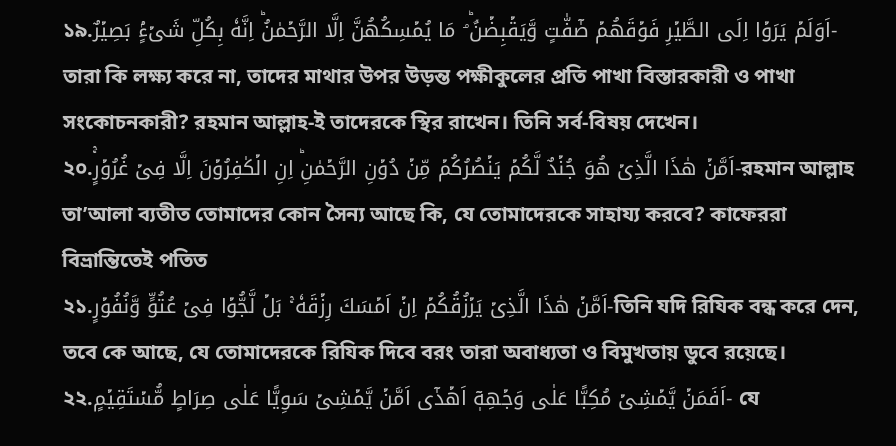১৯.اَوَلَمۡ يَرَوۡا اِلَى الطَّيۡرِ فَوۡقَهُمۡ صٰٓفّٰتٍ وَّيَقۡبِضۡنَؕؔ ۘ مَا يُمۡسِكُهُنَّ اِلَّا الرَّحۡمٰنُؕ اِنَّهٗ بِكُلِّ شَىۡءٍۢ بَصِيۡرٌ- তারা কি লক্ষ্য করে না, তাদের মাথার উপর উড়ন্ত পক্ষীকুলের প্রতি পাখা বিস্তারকারী ও পাখা সংকোচনকারী? রহমান আল্লাহ-ই তাদেরকে স্থির রাখেন। তিনি সর্ব-বিষয় দেখেন।
২০.اَمَّنۡ هٰذَا الَّذِىۡ هُوَ جُنۡدٌ لَّكُمۡ يَنۡصُرُكُمۡ مِّنۡ دُوۡنِ الرَّحۡمٰنِؕ اِنِ الۡكٰفِرُوۡنَ اِلَّا فِىۡ غُرُوۡرٍۚ-রহমান আল্লাহ তা’আলা ব্যতীত তোমাদের কোন সৈন্য আছে কি, যে তোমাদেরকে সাহায্য করবে? কাফেররা বিভ্রান্তিতেই পতিত
২১.اَمَّنۡ هٰذَا الَّذِىۡ يَرۡزُقُكُمۡ اِنۡ اَمۡسَكَ رِزۡقَهٗ ۚ بَلۡ لَّجُّوۡا فِىۡ عُتُوٍّ وَّنُفُوۡرٍ-তিনি যদি রিযিক বন্ধ করে দেন, তবে কে আছে, যে তোমাদেরকে রিযিক দিবে বরং তারা অবাধ্যতা ও বিমুখতায় ডুবে রয়েছে।
২২.اَفَمَنۡ يَّمۡشِىۡ مُكِبًّا عَلٰى وَجۡهِهٖۤ اَهۡدٰٓى اَمَّنۡ يَّمۡشِىۡ سَوِيًّا عَلٰى صِرَاطٍ مُّسۡتَقِيۡمٍ- যে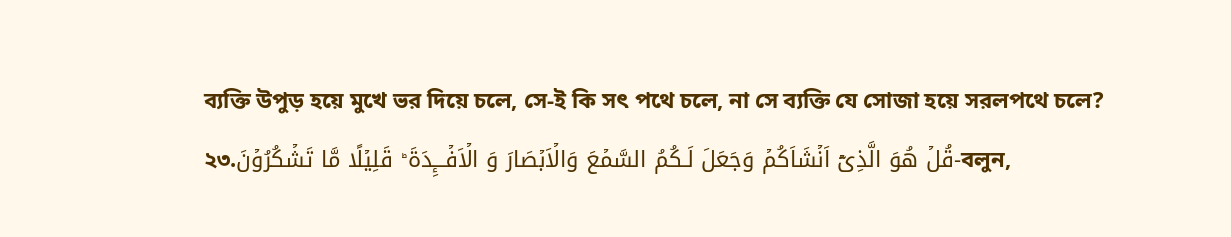ব্যক্তি উপুড় হয়ে মুখে ভর দিয়ে চলে, সে-ই কি সৎ পথে চলে, না সে ব্যক্তি যে সোজা হয়ে সরলপথে চলে?
২৩.قُلۡ هُوَ الَّذِىۡۤ اَنۡشَاَكُمۡ وَجَعَلَ لَـكُمُ السَّمۡعَ وَالۡاَبۡصَارَ وَ الۡاَفۡـــِٕدَةَ ؕ قَلِيۡلًا مَّا تَشۡكُرُوۡنَ-বলুন,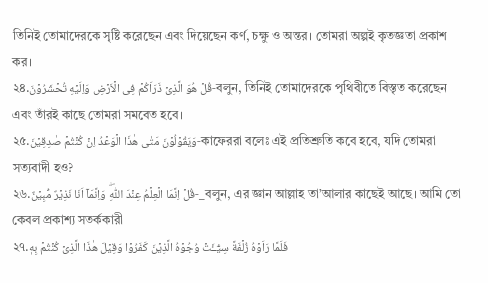তিনিই তোমাদেরকে সৃষ্টি করেছেন এবং দিয়েছেন কর্ণ, চক্ষু ও অন্তর। তোমরা অল্পই কৃতজ্ঞতা প্রকাশ কর।
২৪.قُلۡ هُوَ الَّذِىۡ ذَرَاَكُمۡ فِى الۡاَرۡضِ وَاِلَيۡهِ تُحۡشَرُوۡنَ-বলুন, তিনিই তোমাদেরকে পৃথিবীতে বিস্তৃত করেছেন এবং তাঁরই কাছে তোমরা সমবেত হবে।
২৫.وَيَقُوۡلُوۡنَ مَتٰى هٰذَا الۡوَعۡدُ اِنۡ كُنۡتُمۡ صٰدِقِيۡنَ-কাফেররা বলেঃ এই প্রতিশ্রুতি কবে হবে, যদি তোমরা সত্যবাদী হও?
২৬.قُلۡ اِنَّمَا الۡعِلۡمُ عِنۡدَ اللّٰهِۖ وَاِنَّمَاۤ اَنَا نَذِيۡرٌ مُّبِيۡنٌ-_বলুন, এর জ্ঞান আল্লাহ তা’আলার কাছেই আছে। আমি তো কেবল প্রকাশ্য সতর্ককারী
২৭.فَلَمَّا رَاَوۡهُ زُلۡفَةً سِیْٓــَٔتۡ وُجُوۡهُ الَّذِيۡنَ كَفَرُوۡا وَقِيۡلَ هٰذَا الَّذِىۡ كُنۡتُمۡ بِهٖ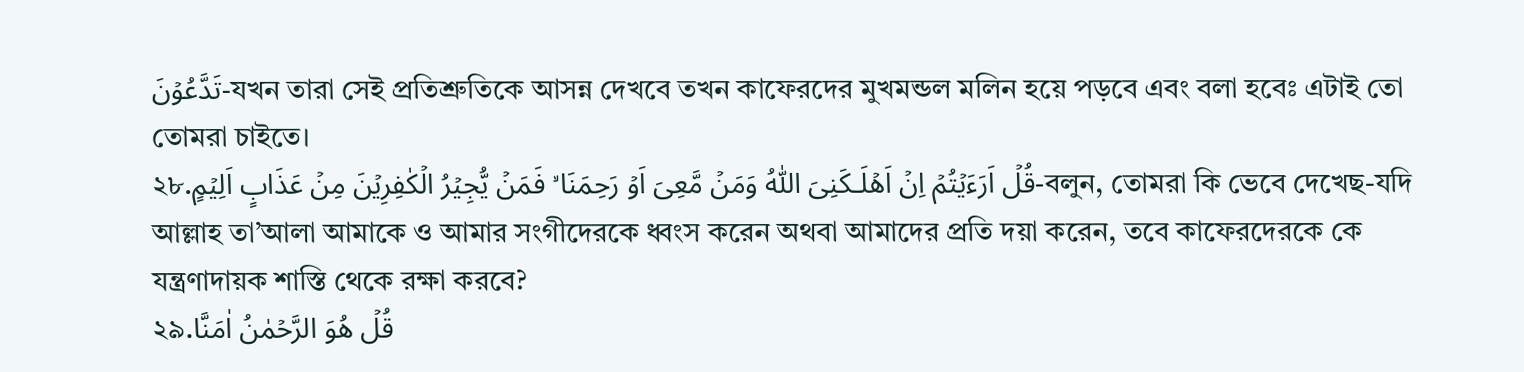تَدَّعُوۡنَ-যখন তারা সেই প্রতিশ্রুতিকে আসন্ন দেখবে তখন কাফেরদের মুখমন্ডল মলিন হয়ে পড়বে এবং বলা হবেঃ এটাই তো তোমরা চাইতে।
২৮.قُلۡ اَرَءَيۡتُمۡ اِنۡ اَهۡلَـكَنِىَ اللّٰهُ وَمَنۡ مَّعِىَ اَوۡ رَحِمَنَا ۙ فَمَنۡ يُّجِيۡرُ الۡكٰفِرِيۡنَ مِنۡ عَذَابٍ اَلِيۡمٍ-বলুন, তোমরা কি ভেবে দেখেছ-যদি আল্লাহ তা’আলা আমাকে ও আমার সংগীদেরকে ধ্বংস করেন অথবা আমাদের প্রতি দয়া করেন, তবে কাফেরদেরকে কে যন্ত্রণাদায়ক শাস্তি থেকে রক্ষা করবে?
২৯.قُلۡ هُوَ الرَّحۡمٰنُ اٰمَنَّا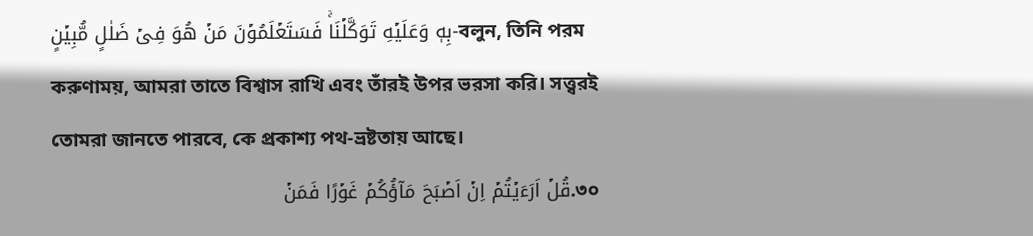بِهٖ وَعَلَيۡهِ تَوَكَّلۡنَاۚ فَسَتَعۡلَمُوۡنَ مَنۡ هُوَ فِىۡ ضَلٰلٍ مُّبِيۡنٍ-বলুন, তিনি পরম করুণাময়, আমরা তাতে বিশ্বাস রাখি এবং তাঁরই উপর ভরসা করি। সত্ত্বরই তোমরা জানতে পারবে, কে প্রকাশ্য পথ-ভ্রষ্টতায় আছে।
৩০.قُلۡ اَرَءَيۡتُمۡ اِنۡ اَصۡبَحَ مَآؤُكُمۡ غَوۡرًا فَمَنۡ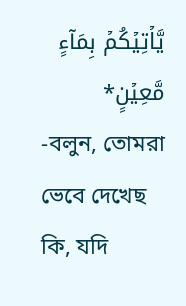يَّاۡتِيۡكُمۡ بِمَآءٍ مَّعِيۡنٍ*
-বলুন, তোমরা ভেবে দেখেছ কি, যদি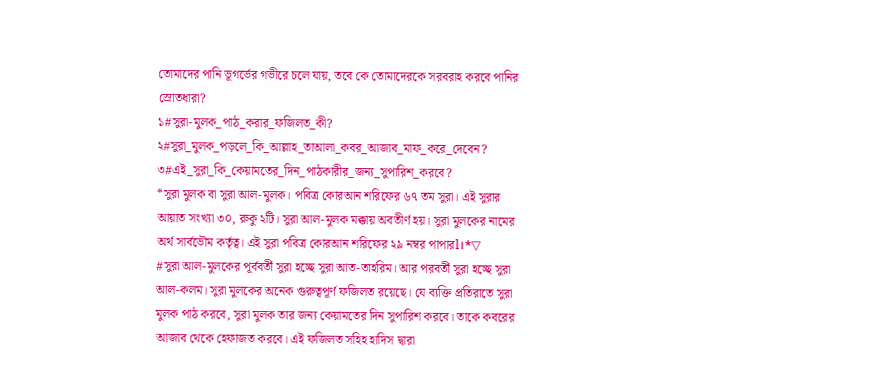তোমাদের পানি ভূগর্ভের গভীরে চলে যায়, তবে কে তোমাদেরকে সরবরাহ করবে পানির স্রোতধারা?
১#সুরা-মুলক_পাঠ_করার_ফজিলত_কী?
২#সুরা_মুলক_পড়লে_কি_আল্লাহ_তাআলা_কবর_আজাব_মাফ_করে_দেবেন?
৩#এই_সুরা_কি_কেয়ামতের_দিন_পাঠকারীর_জন্য_সুপারিশ_করবে?
*সুরা মুলক বা সুরা আল-মুলক। পবিত্র কোরআন শরিফের ৬৭ তম সুরা। এই সুরার আয়াত সংখ্যা ৩০, রুকু ২টি। সুরা আল-মুলক মক্কায় অবতীর্ণ হয়। সুরা মুলকের নামের অর্থ সার্বভৌম কর্তৃত্ব। এই সুরা পবিত্র কোরআন শরিফের ২৯ নম্বর পাপারl।*▽
#সুরা আল-মুলকের পূর্ববর্তী সুরা হচ্ছে সুরা আত-তাহরিম। আর পরবর্তী সুরা হচ্ছে সুরা আল-কলম। সুরা মুলকের অনেক গুরুত্বপূর্ণ ফজিলত রয়েছে। যে ব্যক্তি প্রতিরাতে সুরা মুলক পাঠ করবে, সুরা মুলক তার জন্য কেয়ামতের দিন সুপারিশ করবে। তাকে কবরের আজাব থেকে হেফাজত করবে। এই ফজিলত সহিহ হাদিস দ্বারা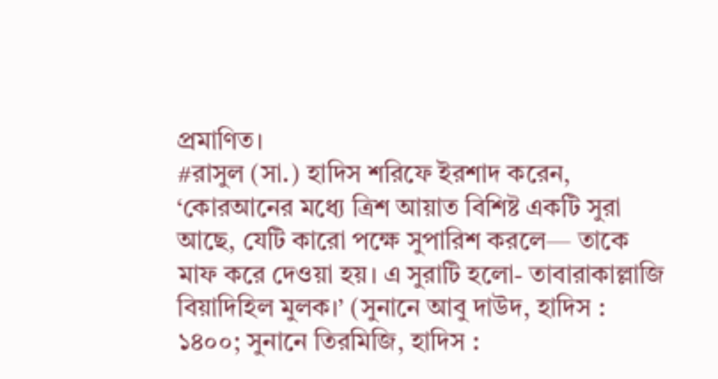প্রমাণিত।
#রাসুল (সা.) হাদিস শরিফে ইরশাদ করেন, ‘কোরআনের মধ্যে ত্রিশ আয়াত বিশিষ্ট একটি সুরা আছে, যেটি কারো পক্ষে সুপারিশ করলে— তাকে মাফ করে দেওয়া হয়। এ সুরাটি হলো- তাবারাকাল্লাজি বিয়াদিহিল মুলক।’ (সুনানে আবু দাউদ, হাদিস : ১৪০০; সুনানে তিরমিজি, হাদিস :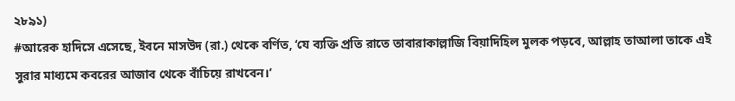২৮৯১)
#আরেক হাদিসে এসেছে, ইবনে মাসউদ (রা.) থেকে বর্ণিত, ‘যে ব্যক্তি প্রতি রাতে তাবারাকাল্লাজি বিয়াদিহিল মুলক পড়বে, আল্লাহ তাআলা তাকে এই সুরার মাধ্যমে কবরের আজাব থেকে বাঁচিয়ে রাখবেন।’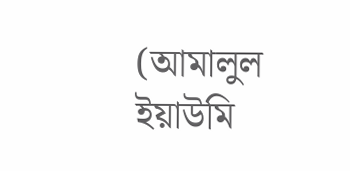(আমালুল ইয়াউমি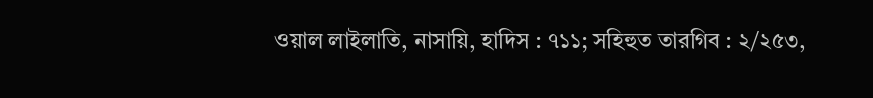ওয়াল লাইলাতি, নাসায়ি, হাদিস : ৭১১; সহিহুত তারগিব : ২/২৫৩,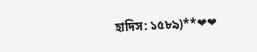হাদিস: ১৫৮৯)**❤❤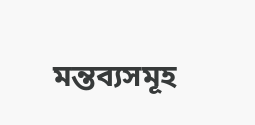মন্তব্যসমূহ